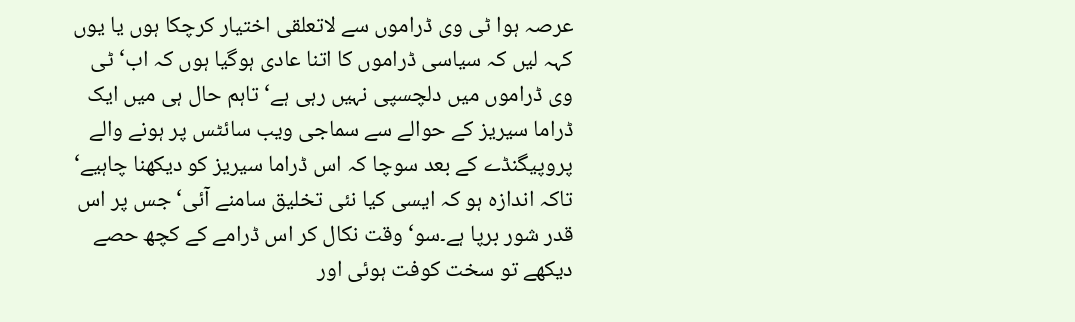عرصہ ہوا ٹی وی ڈراموں سے لاتعلقی اختیار کرچکا ہوں یا یوں کہہ لیں کہ سیاسی ڈراموں کا اتنا عادی ہوگیا ہوں کہ اب‘ ٹی وی ڈراموں میں دلچسپی نہیں رہی ہے‘ تاہم حال ہی میں ایک ڈراما سیریز کے حوالے سے سماجی ویب سائٹس پر ہونے والے پروپیگنڈے کے بعد سوچا کہ اس ڈراما سیریز کو دیکھنا چاہیے‘ تاکہ اندازہ ہو کہ ایسی کیا نئی تخلیق سامنے آئی‘ جس پر اس قدر شور برپا ہے۔سو‘ وقت نکال کر اس ڈرامے کے کچھ حصے دیکھے تو سخت کوفت ہوئی اور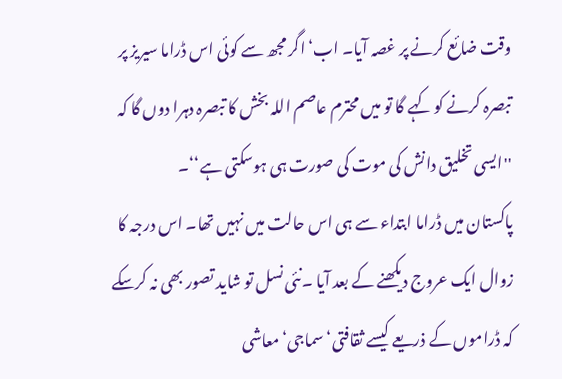وقت ضائع کرنے پر غصہ آیا۔ اب‘ اگر مجھ سے کوئی اس ڈراما سیریز پر تبصرہ کرنے کو کہے گا تو میں محترم عاصم اللہ بخش کا تبصرہ دہرا دوں گا کہ ''ایسی تخلیق دانش کی موت کی صورت ہی ہوسکتی ہے‘‘۔
پاکستان میں ڈراما ابتداء سے ہی اس حالت میں نہیں تھا۔ اس درجہ کا زوال ایک عروج دیکھنے کے بعد آیا ۔نئی نسل تو شاید تصور بھی نہ کرسکے کہ ڈراموں کے ذریعے کیسے ثقافتی‘سماجی‘معاشی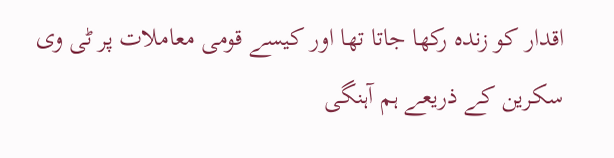اقدار کو زندہ رکھا جاتا تھا اور کیسے قومی معاملات پر ٹی وی سکرین کے ذریعے ہم آہنگی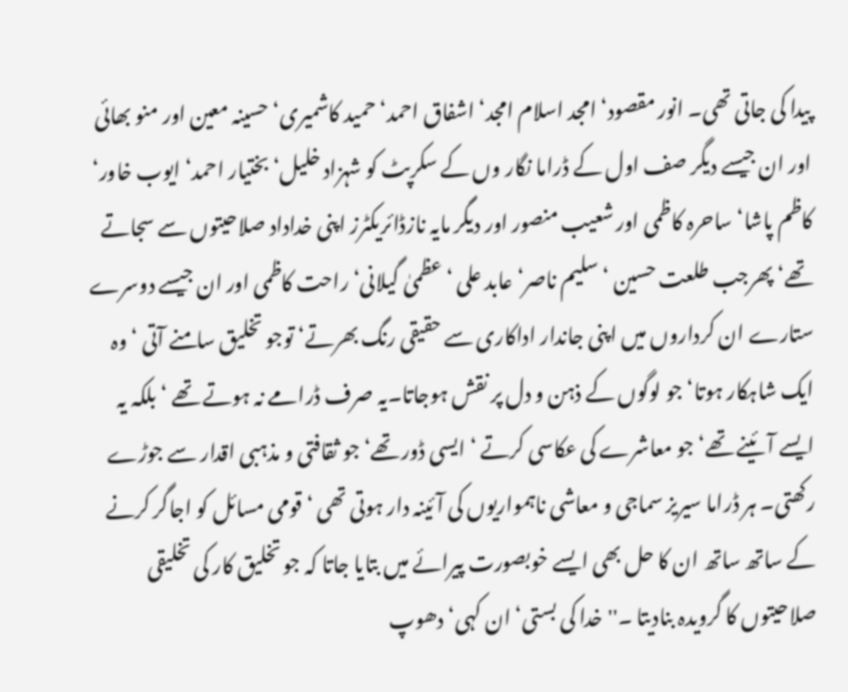پیدا کی جاتی تھی۔ انور مقصود‘ امجد اسلام امجد‘ اشفاق احمد‘ حمید کاشمیری‘ حسینہ معین اور منو بھائی اور ان جیسے دیگر صف اول کے ڈراما نگار وں کے سکرپٹ کو شہزاد خلیل‘ بختیار احمد‘ ایوب خاور‘ کاظم پاشا‘ ساحرہ کاظمی اور شعیب منصور اور دیگر مایہ نازڈائریکٹرز اپنی خداداد صلاحیتوں سے سجاتے تھے‘ پھرجب طلعت حسین ‘ سلیم ناصر‘ عابد علی ‘ عظمیٰ گیلانی‘ راحت کاظمی اور ان جیسے دوسرے ستارے ان کرداروں میں اپنی جاندار اداکاری سے حقیقی رنگ بھرتے‘ توجو تخلیق سامنے آتی ‘وہ ایک شاہکار ہوتا‘ جو لوگوں کے ذہن و دل پر نقش ہوجاتا۔یہ صرف ڈرامے نہ ہوتے تھے ‘بلکہ یہ ایسے آئینے تھے‘ جو معاشرے کی عکاسی کرتے ‘ ایسی ڈور تھے‘ جو ثقافتی و مذہبی اقدار سے جوڑے رکھتی۔ ہر ڈراما سیریز سماجی و معاشی ناہمواریوں کی آئینہ دار ہوتی تھی ‘ قومی مسائل کو اجاگر کرنے کے ساتھ ساتھ ان کا حل بھی ایسے خوبصورت پیرائے میں بتایا جاتا کہ جو تخلیق کار کی تخلیقی صلاحیتوں کا گرویدہ بنادیتا ۔''خدا کی بستی‘ ان کہی‘ دھوپ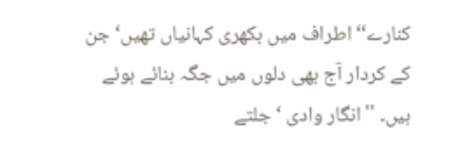کنارے‘‘ اطراف میں بکھری کہانیاں تھیں‘ جن کے کردار آج بھی دلوں میں جگہ بنائے ہوئے ہیں۔ ''انگار وادی ‘ جلتے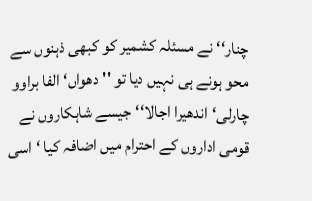چنار‘‘ نے مسئلہ کشمیر کو کبھی ذہنوں سے محو ہونے ہی نہیں دیا تو ''دھواں‘ الفا براوو چارلی‘اندھیرا اجالا‘‘جیسے شاہکاروں نے قومی اداروں کے احترام میں اضافہ کیا ‘ اسی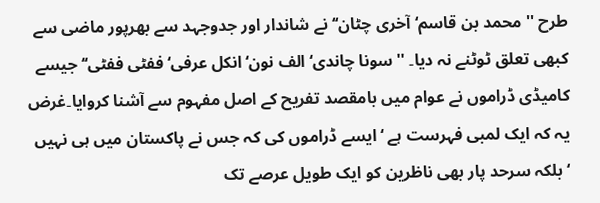طرح ''محمد بن قاسم‘ آخری چٹان‘‘ نے شاندار اور جدوجہد سے بھرپور ماضی سے کبھی تعلق ٹوٹنے نہ دیا۔ ''سونا چاندی‘ الف نون‘ انکل عرفی‘ ففٹی ففٹی‘‘ جیسے کامیڈی ڈراموں نے عوام میں بامقصد تفریح کے اصل مفہوم سے آشنا کروایا۔غرض یہ کہ ایک لمبی فہرست ہے ‘ایسے ڈراموں کی کہ جس نے پاکستان میں ہی نہیں ‘بلکہ سرحد پار بھی ناظرین کو ایک طویل عرصے تک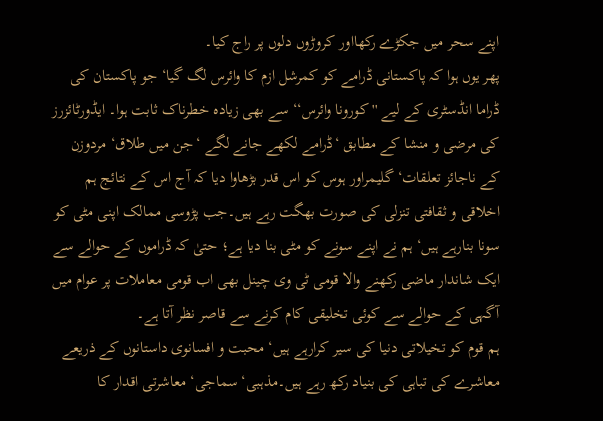اپنے سحر میں جکڑے رکھااور کروڑوں دلوں پر راج کیا۔
پھر یوں ہوا کہ پاکستانی ڈرامے کو کمرشل ازم کا وائرس لگ گیا‘ جو پاکستان کی ڈراما انڈسٹری کے لیے ''کورونا وائرس‘‘ سے بھی زیادہ خطرناک ثابت ہوا۔ ایڈورٹائزرز کی مرضی و منشا کے مطابق ‘ڈرامے لکھے جانے لگے ‘جن میں طلاق‘ مردوزن کے ناجائز تعلقات‘ گلیمراور ہوس کو اس قدر بڑھاوا دیا کہ آج اس کے نتائج ہم اخلاقی و ثقافتی تنزلی کی صورت بھگت رہے ہیں۔جب پڑوسی ممالک اپنی مٹی کو سونا بنارہے ہیں‘ ہم نے اپنے سونے کو مٹی بنا دیا ہے؛ حتیٰ کہ ڈراموں کے حوالے سے ایک شاندار ماضی رکھنے والا قومی ٹی وی چینل بھی اب قومی معاملات پر عوام میں آگہی کے حوالے سے کوئی تخلیقی کام کرنے سے قاصر نظر آتا ہے۔
ہم قوم کو تخیلاتی دنیا کی سیر کرارہے ہیں‘ محبت و افسانوی داستانوں کے ذریعے معاشرے کی تباہی کی بنیاد رکھ رہے ہیں۔مذہبی‘ سماجی‘ معاشرتی اقدار کا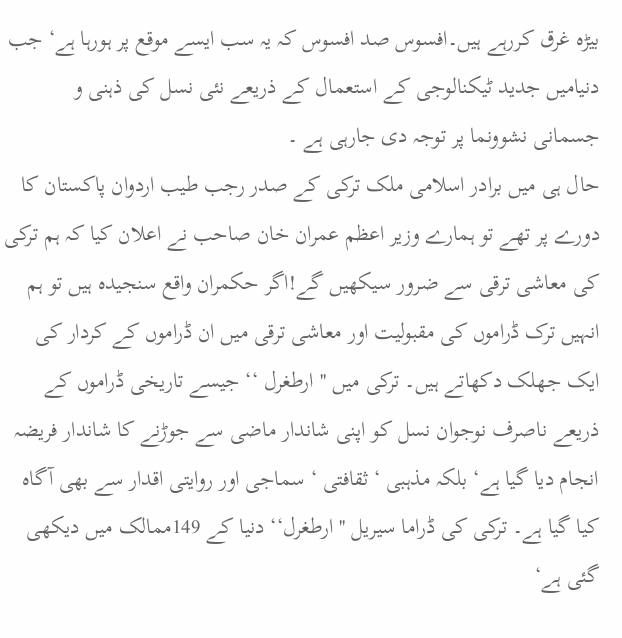بیڑہ غرق کررہے ہیں۔افسوس صد افسوس کہ یہ سب ایسے موقع پر ہورہا ہے‘ جب دنیامیں جدید ٹیکنالوجی کے استعمال کے ذریعے نئی نسل کی ذہنی و جسمانی نشوونما پر توجہ دی جارہی ہے ۔
حال ہی میں برادر اسلامی ملک ترکی کے صدر رجب طیب اردوان پاکستان کا دورے پر تھے تو ہمارے وزیر اعظم عمران خان صاحب نے اعلان کیا کہ ہم ترکی کی معاشی ترقی سے ضرور سیکھیں گے!اگر حکمران واقع سنجیدہ ہیں تو ہم انہیں ترک ڈراموں کی مقبولیت اور معاشی ترقی میں ان ڈراموں کے کردار کی ایک جھلک دکھاتے ہیں۔ ترکی میں ''ارطغرل ‘‘ جیسے تاریخی ڈراموں کے ذریعے ناصرف نوجوان نسل کو اپنی شاندار ماضی سے جوڑنے کا شاندار فریضہ انجام دیا گیا ہے‘ بلکہ مذہبی ‘ثقافتی ‘ سماجی اور روایتی اقدار سے بھی آگاہ کیا گیا ہے۔ ترکی کی ڈراما سیریل ''ارطغرل‘‘ دنیا کے 149ممالک میں دیکھی گئی ہے‘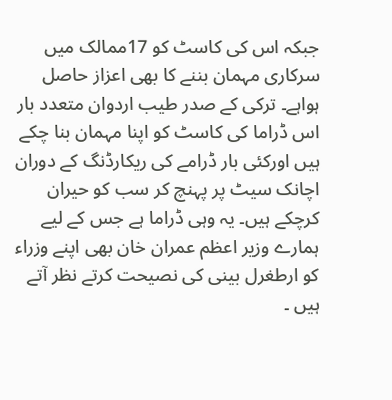جبکہ اس کی کاسٹ کو 17ممالک میں سرکاری مہمان بننے کا بھی اعزاز حاصل ہواہے۔ ترکی کے صدر طیب اردوان متعدد بار اس ڈراما کی کاسٹ کو اپنا مہمان بنا چکے ہیں اورکئی بار ڈرامے کی ریکارڈنگ کے دوران اچانک سیٹ پر پہنچ کر سب کو حیران کرچکے ہیں۔ یہ وہی ڈراما ہے جس کے لیے ہمارے وزیر اعظم عمران خان بھی اپنے وزراء کو ارطغرل بینی کی نصیحت کرتے نظر آتے ہیں ۔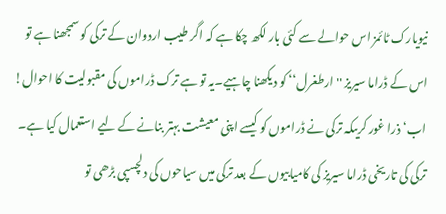نیویارک ٹائمز اس حوالے سے کئی بار لکھ چکا ہے کہ اگر طیب اردوان کے ترکی کو سمجھنا ہے تو اس کے ڈراما سیریز ''ارطغرل‘‘ کو دیکھنا چاہیے۔یہ تو ہے ترک ڈراموں کی مقبولیت کا احوال! اب‘ ذرا غور کریںکہ ترکی نے ڈراموں کو کیسے اپنی معیشت بہتر بنانے کے لیے استعمال کیا ہے۔ ترکی کی تاریخی ڈراما سیریز کی کامیابیوں کے بعد ترکی میں سیاحوں کی دلچسپی بڑھی تو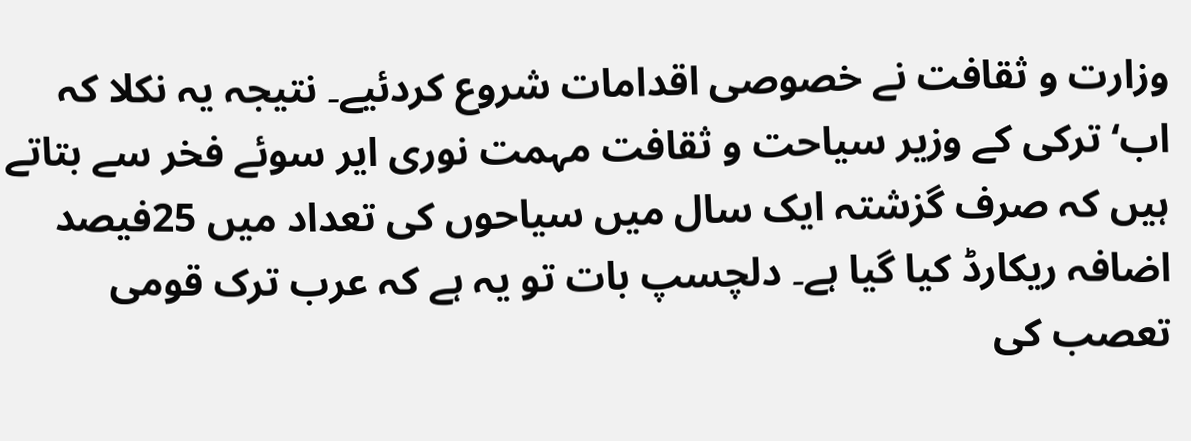وزارت و ثقافت نے خصوصی اقدامات شروع کردئیے۔ نتیجہ یہ نکلا کہ اب‘ ترکی کے وزیر سیاحت و ثقافت مہمت نوری ایر سوئے فخر سے بتاتے ہیں کہ صرف گزشتہ ایک سال میں سیاحوں کی تعداد میں 25فیصد اضافہ ریکارڈ کیا گیا ہے۔ دلچسپ بات تو یہ ہے کہ عرب ترک قومی تعصب کی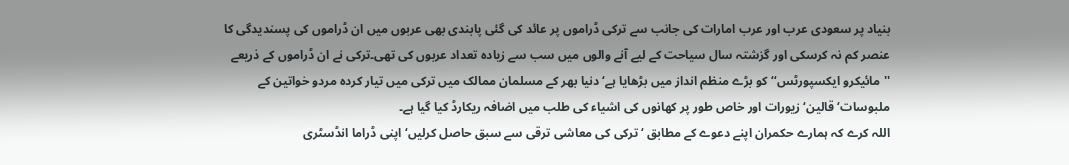بنیاد پر سعودی عرب اور عرب امارات کی جانب سے ترکی ڈراموں پر عائد کی گئی پابندی بھی عربوں میں ان ڈراموں کی پسندیدگی کا عنصر کم نہ کرسکی اور گزشتہ سال سیاحت کے لیے آنے والوں میں سب سے زیادہ تعداد عربوں کی تھی۔ترکی نے ان ڈراموں کے ذریعے ''مائیکرو ایکسپورٹس‘‘ کو بڑے منظم انداز میں بڑھایا ہے‘ دنیا بھر کے مسلمان ممالک میں ترکی میں تیار کردہ مردو خواتین کے ملبوسات‘ قالین‘ زیورات اور خاص طور پر کھانوں کی اشیاء کی طلب میں اضافہ ریکارڈ کیا گیا ہے۔
اللہ کرے کہ ہمارے حکمران اپنے دعوے کے مطابق ‘ترکی کی معاشی ترقی سے سبق حاصل کرلیں‘ اپنی ڈراما انڈسٹری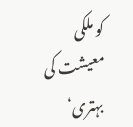کو ملکی معیشت کی بہتری‘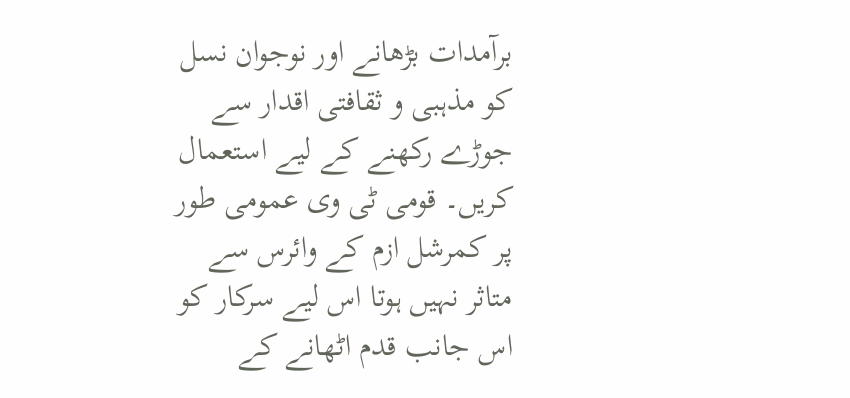برآمدات بڑھانے اور نوجوان نسل کو مذہبی و ثقافتی اقدار سے جوڑے رکھنے کے لیے استعمال کریں۔ قومی ٹی وی عمومی طور پر کمرشل ازم کے وائرس سے متاثر نہیں ہوتا اس لیے سرکار کو اس جانب قدم اٹھانے کے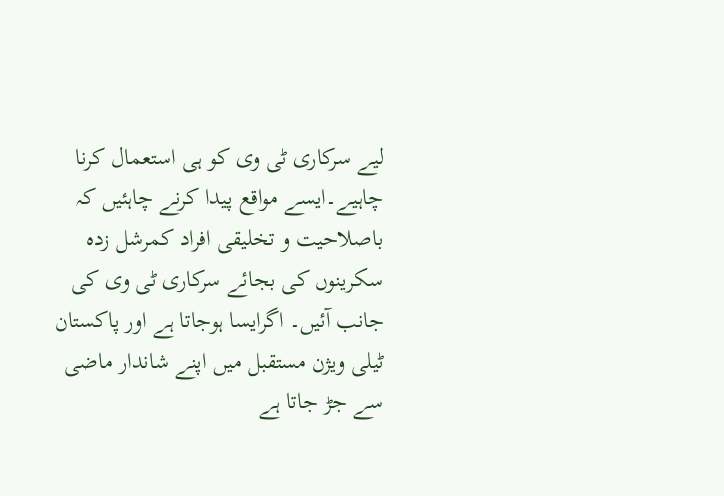لیے سرکاری ٹی وی کو ہی استعمال کرنا چاہیے۔ایسے مواقع پیدا کرنے چاہئیں کہ باصلاحیت و تخلیقی افراد کمرشل زدہ سکرینوں کی بجائے سرکاری ٹی وی کی جانب آئیں۔ اگرایسا ہوجاتا ہے اور پاکستان ٹیلی ویژن مستقبل میں اپنے شاندار ماضی سے جڑ جاتا ہے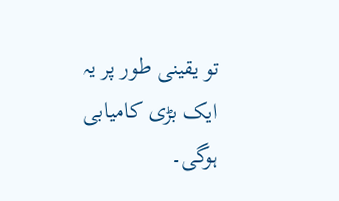تو یقینی طور پر یہ ایک بڑی کامیابی ہوگی۔